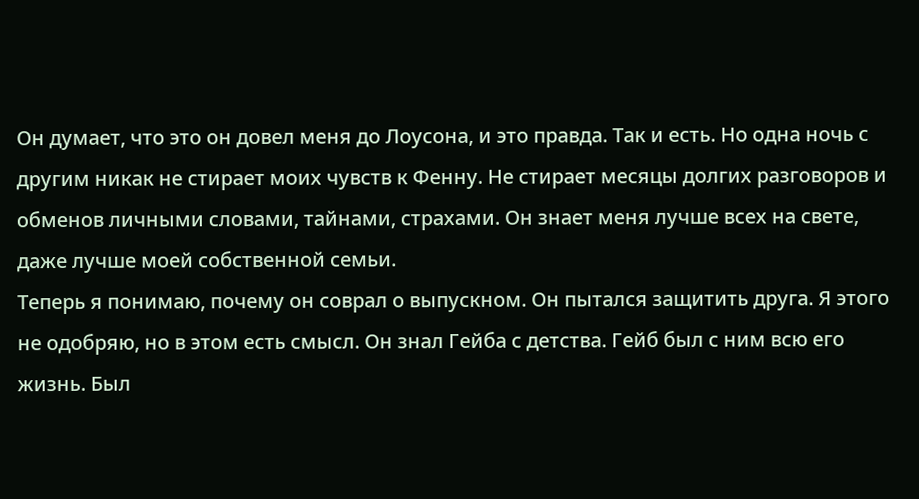Он думает, что это он довел меня до Лоусона, и это правда. Так и есть. Но одна ночь с другим никак не стирает моих чувств к Фенну. Не стирает месяцы долгих разговоров и обменов личными словами, тайнами, страхами. Он знает меня лучше всех на свете, даже лучше моей собственной семьи.
Теперь я понимаю, почему он соврал о выпускном. Он пытался защитить друга. Я этого не одобряю, но в этом есть смысл. Он знал Гейба с детства. Гейб был с ним всю его жизнь. Был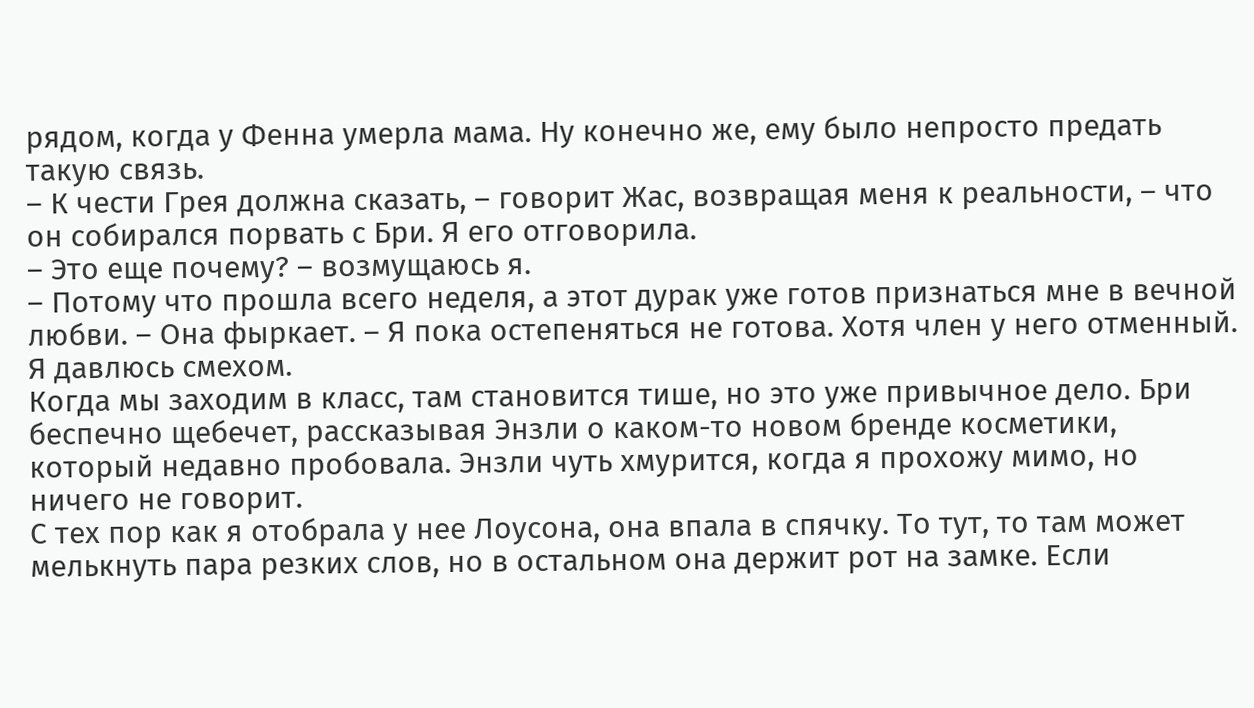рядом, когда у Фенна умерла мама. Ну конечно же, ему было непросто предать такую связь.
– К чести Грея должна сказать, – говорит Жас, возвращая меня к реальности, – что он собирался порвать с Бри. Я его отговорила.
– Это еще почему? – возмущаюсь я.
– Потому что прошла всего неделя, а этот дурак уже готов признаться мне в вечной любви. – Она фыркает. – Я пока остепеняться не готова. Хотя член у него отменный.
Я давлюсь смехом.
Когда мы заходим в класс, там становится тише, но это уже привычное дело. Бри беспечно щебечет, рассказывая Энзли о каком-то новом бренде косметики, который недавно пробовала. Энзли чуть хмурится, когда я прохожу мимо, но ничего не говорит.
С тех пор как я отобрала у нее Лоусона, она впала в спячку. То тут, то там может мелькнуть пара резких слов, но в остальном она держит рот на замке. Если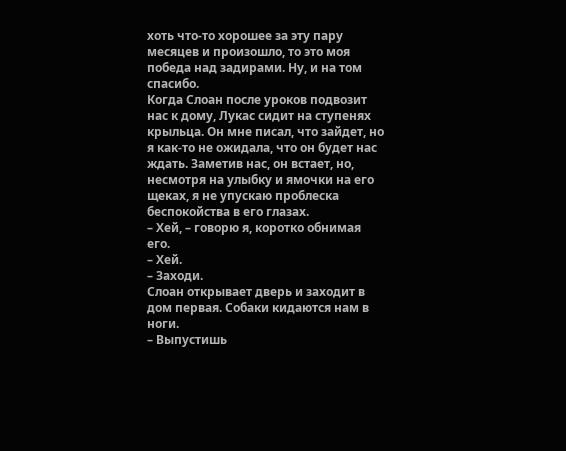хоть что-то хорошее за эту пару месяцев и произошло, то это моя победа над задирами. Ну, и на том спасибо.
Когда Слоан после уроков подвозит нас к дому, Лукас сидит на ступенях крыльца. Он мне писал, что зайдет, но я как-то не ожидала, что он будет нас ждать. Заметив нас, он встает, но, несмотря на улыбку и ямочки на его щеках, я не упускаю проблеска беспокойства в его глазах.
– Хей, – говорю я, коротко обнимая его.
– Хей.
– Заходи.
Слоан открывает дверь и заходит в дом первая. Собаки кидаются нам в ноги.
– Выпустишь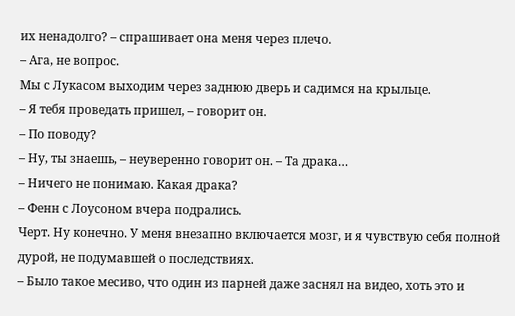их ненадолго? – спрашивает она меня через плечо.
– Ага, не вопрос.
Мы с Лукасом выходим через заднюю дверь и садимся на крыльце.
– Я тебя проведать пришел, – говорит он.
– По поводу?
– Ну, ты знаешь, – неуверенно говорит он. – Та драка…
– Ничего не понимаю. Какая драка?
– Фенн с Лоусоном вчера подрались.
Черт. Ну конечно. У меня внезапно включается мозг, и я чувствую себя полной дурой, не подумавшей о последствиях.
– Было такое месиво, что один из парней даже заснял на видео, хоть это и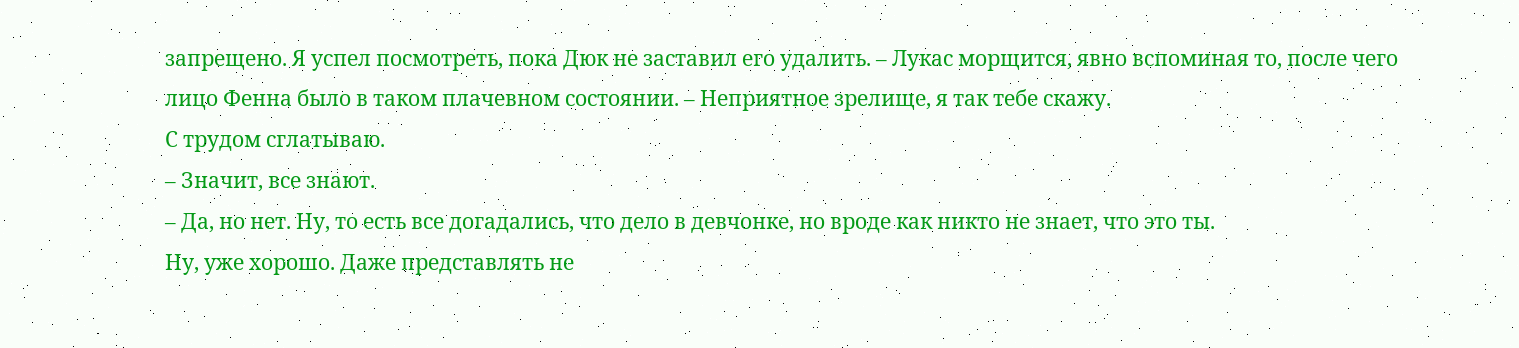запрещено. Я успел посмотреть, пока Дюк не заставил его удалить. – Лукас морщится, явно вспоминая то, после чего лицо Фенна было в таком плачевном состоянии. – Неприятное зрелище, я так тебе скажу.
С трудом сглатываю.
– Значит, все знают.
– Да, но нет. Ну, то есть все догадались, что дело в девчонке, но вроде как никто не знает, что это ты.
Ну, уже хорошо. Даже представлять не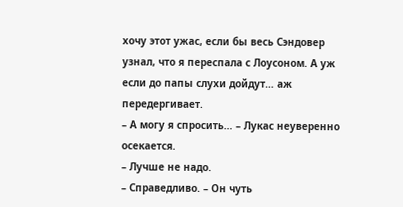хочу этот ужас, если бы весь Сэндовер узнал, что я переспала с Лоусоном. А уж если до папы слухи дойдут… аж передергивает.
– А могу я спросить… – Лукас неуверенно осекается.
– Лучше не надо.
– Справедливо. – Он чуть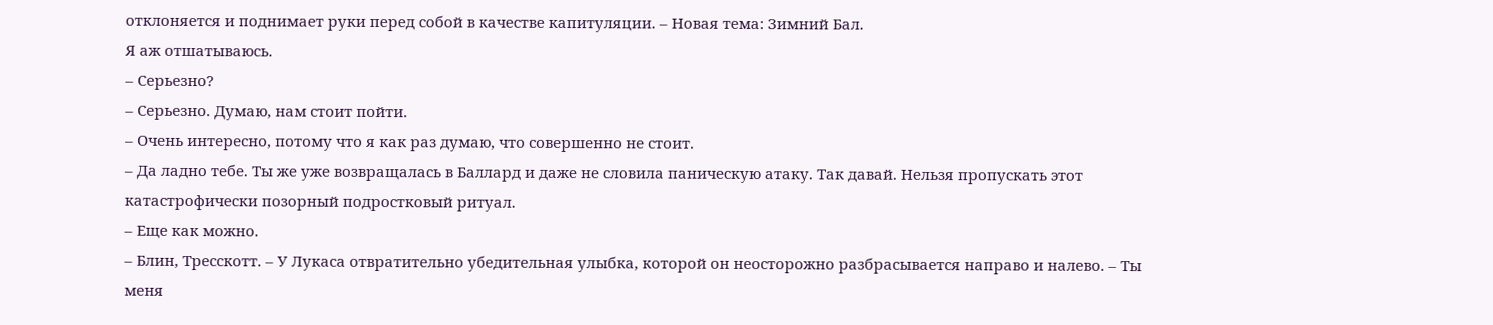отклоняется и поднимает руки перед собой в качестве капитуляции. – Новая тема: Зимний Бал.
Я аж отшатываюсь.
– Серьезно?
– Серьезно. Думаю, нам стоит пойти.
– Очень интересно, потому что я как раз думаю, что совершенно не стоит.
– Да ладно тебе. Ты же уже возвращалась в Баллард и даже не словила паническую атаку. Так давай. Нельзя пропускать этот катастрофически позорный подростковый ритуал.
– Еще как можно.
– Блин, Тресскотт. – У Лукаса отвратительно убедительная улыбка, которой он неосторожно разбрасывается направо и налево. – Ты меня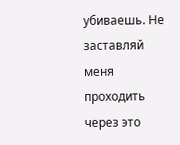убиваешь. Не заставляй меня проходить через это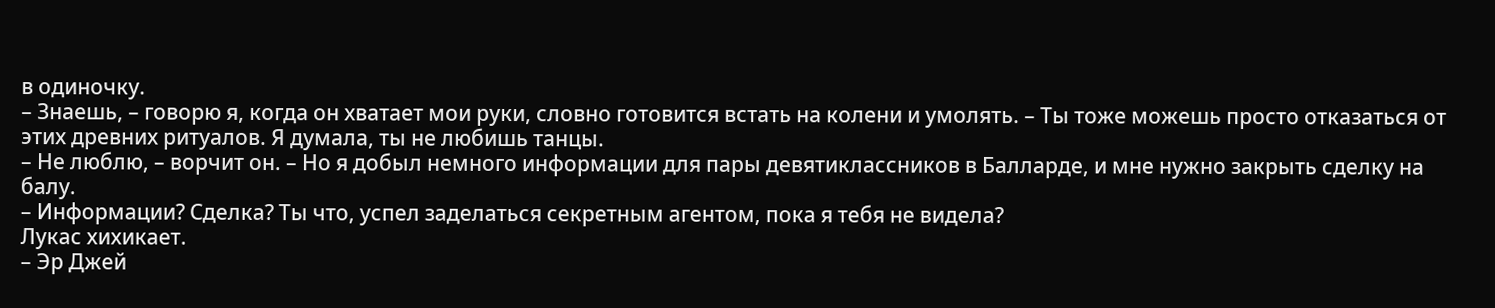в одиночку.
– Знаешь, – говорю я, когда он хватает мои руки, словно готовится встать на колени и умолять. – Ты тоже можешь просто отказаться от этих древних ритуалов. Я думала, ты не любишь танцы.
– Не люблю, – ворчит он. – Но я добыл немного информации для пары девятиклассников в Балларде, и мне нужно закрыть сделку на балу.
– Информации? Сделка? Ты что, успел заделаться секретным агентом, пока я тебя не видела?
Лукас хихикает.
– Эр Джей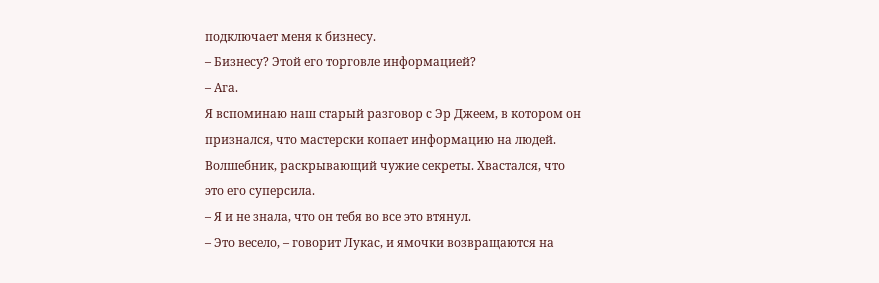подключает меня к бизнесу.
– Бизнесу? Этой его торговле информацией?
– Ага.
Я вспоминаю наш старый разговор с Эр Джеем, в котором он признался, что мастерски копает информацию на людей. Волшебник, раскрывающий чужие секреты. Хвастался, что это его суперсила.
– Я и не знала, что он тебя во все это втянул.
– Это весело, – говорит Лукас, и ямочки возвращаются на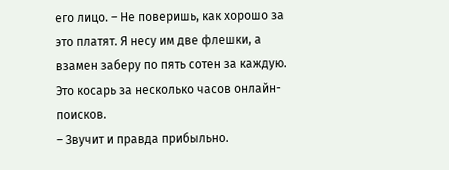его лицо. – Не поверишь, как хорошо за это платят. Я несу им две флешки, а взамен заберу по пять сотен за каждую. Это косарь за несколько часов онлайн-поисков.
– Звучит и правда прибыльно.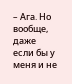– Ага. Но вообще, даже если бы у меня и не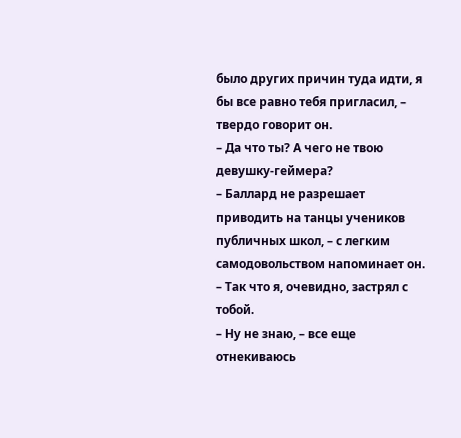было других причин туда идти, я бы все равно тебя пригласил, – твердо говорит он.
– Да что ты? А чего не твою девушку-геймера?
– Баллард не разрешает приводить на танцы учеников публичных школ, – с легким самодовольством напоминает он. – Так что я, очевидно, застрял с тобой.
– Ну не знаю, – все еще отнекиваюсь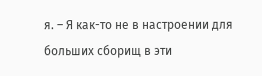я. – Я как-то не в настроении для больших сборищ в эти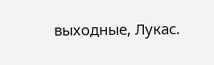выходные, Лукас.